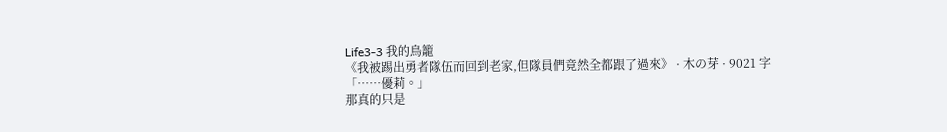Life3-3 我的鳥籠
《我被踢出勇者隊伍而回到老家,但隊員們竟然全都跟了過來》 · 木の芽 · 9021 字
「……優莉。」
那真的只是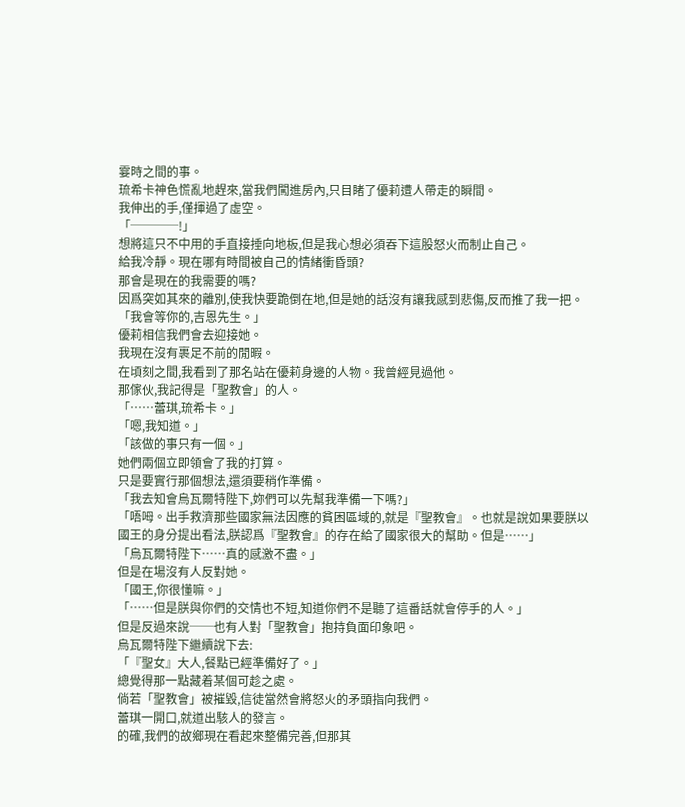霎時之間的事。
琉希卡神色慌亂地趕來,當我們闖進房內,只目睹了優莉遭人帶走的瞬間。
我伸出的手,僅揮過了虛空。
「────!」
想將這只不中用的手直接捶向地板,但是我心想必須吞下這股怒火而制止自己。
給我冷靜。現在哪有時間被自己的情緒衝昏頭?
那會是現在的我需要的嗎?
因爲突如其來的離別,使我快要跪倒在地,但是她的話沒有讓我感到悲傷,反而推了我一把。
「我會等你的,吉恩先生。」
優莉相信我們會去迎接她。
我現在沒有裹足不前的閒暇。
在頃刻之間,我看到了那名站在優莉身邊的人物。我曾經見過他。
那傢伙,我記得是「聖教會」的人。
「……蕾琪,琉希卡。」
「嗯,我知道。」
「該做的事只有一個。」
她們兩個立即領會了我的打算。
只是要實行那個想法,還須要稍作準備。
「我去知會烏瓦爾特陛下,妳們可以先幫我準備一下嗎?」
「唔呣。出手救濟那些國家無法因應的貧困區域的,就是『聖教會』。也就是說如果要朕以國王的身分提出看法,朕認爲『聖教會』的存在給了國家很大的幫助。但是……」
「烏瓦爾特陛下……真的感激不盡。」
但是在場沒有人反對她。
「國王,你很懂嘛。」
「……但是朕與你們的交情也不短,知道你們不是聽了這番話就會停手的人。」
但是反過來說──也有人對「聖教會」抱持負面印象吧。
烏瓦爾特陛下繼續說下去:
「『聖女』大人,餐點已經準備好了。」
總覺得那一點藏着某個可趁之處。
倘若「聖教會」被摧毀,信徒當然會將怒火的矛頭指向我們。
蕾琪一開口,就道出駭人的發言。
的確,我們的故鄉現在看起來整備完善,但那其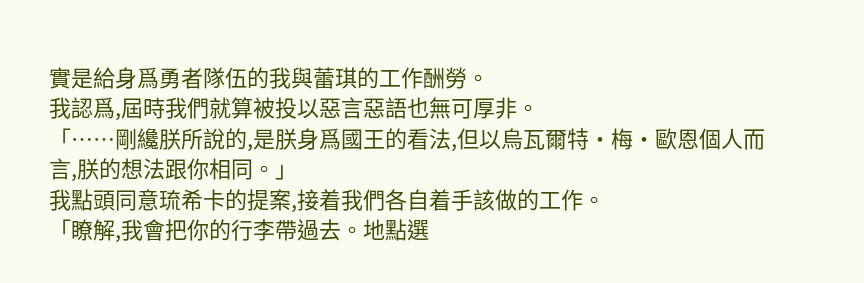實是給身爲勇者隊伍的我與蕾琪的工作酬勞。
我認爲,屆時我們就算被投以惡言惡語也無可厚非。
「……剛纔朕所說的,是朕身爲國王的看法,但以烏瓦爾特•梅•歐恩個人而言,朕的想法跟你相同。」
我點頭同意琉希卡的提案,接着我們各自着手該做的工作。
「瞭解,我會把你的行李帶過去。地點選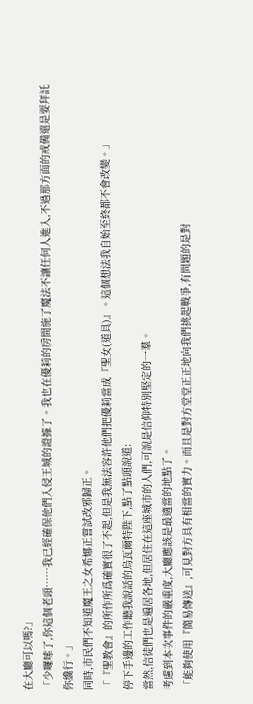在大廳可以嗎?」
「少囉嗦了,你這個老頭……我已經確保他們入侵王城的證據了。我也在優莉的房間施了魔法不讓任何人進入,不過那方面的戒備還是要拜託你纔行。」
同時,市民們不知道魔王之女希娜正嘗試改邪歸正。
「『聖教會』的所作所爲確實很了不起,但是我無法容許他們把優莉當成『聖女(道具)』。這個想法我自始至終都不會改變。」
停下手邊的工作聽我說話的烏瓦爾特陛下,點了點頭說道:
當然,信徒們也是遍居各地,但居住在這座城市的人們,可說是信仰特別堅定的一羣。
考慮到本次事件的嚴重度,大廳應該是最適當的地點了。
「能夠使用『簡易傳送』,可見對方具有相當的實力。而且是對方堂堂正正地向我們挑起戰爭,有問題的是對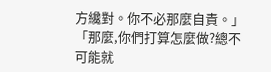方纔對。你不必那麼自責。」
「那麼,你們打算怎麼做?總不可能就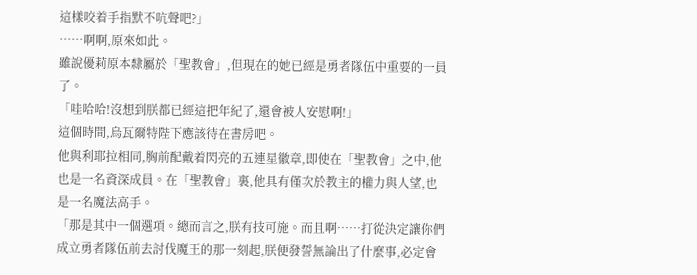這樣咬着手指默不吭聲吧?」
……啊啊,原來如此。
雖說優莉原本隸屬於「聖教會」,但現在的她已經是勇者隊伍中重要的一員了。
「哇哈哈!沒想到朕都已經這把年紀了,還會被人安慰啊!」
這個時間,烏瓦爾特陛下應該待在書房吧。
他與利耶拉相同,胸前配戴着閃亮的五連星徽章,即使在「聖教會」之中,他也是一名資深成員。在「聖教會」裏,他具有僅次於教主的權力與人望,也是一名魔法高手。
「那是其中一個選項。總而言之,朕有技可施。而且啊……打從決定讓你們成立勇者隊伍前去討伐魔王的那一刻起,朕便發誓無論出了什麼事,必定會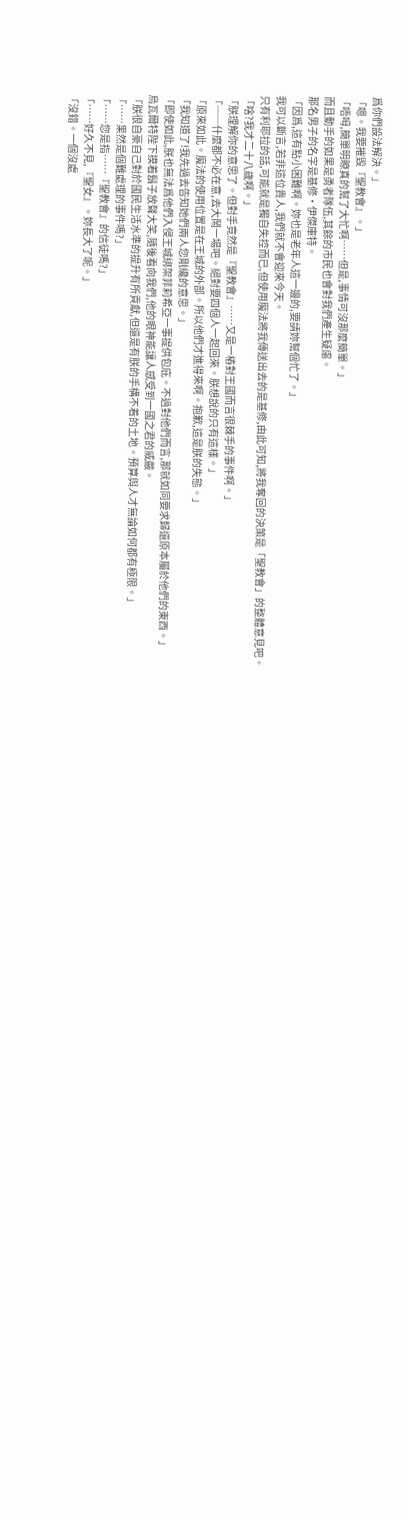爲你們設法解決。」
「嗯。我要摧毀『聖教會』。」
「唔呣,簡單明瞭真的幫了大忙啊……但是,事情可沒那麼簡單。」
而且動手的如果是勇者隊伍,其餘的市民也會對我們產生疑慮。
那名男子的名字是基修•伊傑庫特。
「因爲,這有點小困難啊。妳也是老年人這一邊的,要請妳幫個忙了。」
我可以斷言,若非這位貴人,我們就不會迎來今天。
只有利耶拉的話,可能就是獨自失控而已,但使用魔法將我傳送出去的是基修,由此可知,將我奪回的決策是「聖教會」的整體意見吧。
「啥?我才二十八歲啊。」
「朕理解你的意思了。但對手竟然是『聖教會』……又是一樁對王國而言很棘手的事件啊。」
「──什麼都不必在意,去大鬧一場吧。絕對要四個人一起回來。朕想說的只有這樣。」
「原來如此。魔法的使用位置是在王城的外部。所以他們才進得來啊。抱歉,這是朕的失態。」
「我知道了!我先過去告知她們兩人您剛纔的意思。」
「即使如此,朕也無法爲他們入侵王城綁架菲莉希亞一事提供包庇。不過對他們而言,那就如同要求歸還原本屬於他們的東西。」
烏瓦爾特陛下摸着鬍子放聲大笑,隨後看向我們,他的眼神能讓人感受到一國之君的威嚴。
「朕很自豪自己對於國民生活水準的提升有所貢獻,但還是有朕的手構不着的土地。預算與人才無論如何都有極限。」
「……果然是個難處理的事件嗎?」
「……您是指……『聖教會』的信徒嗎?」
「……好久不見,『聖女』。妳長大了呢。」
「沒錯。一個沒處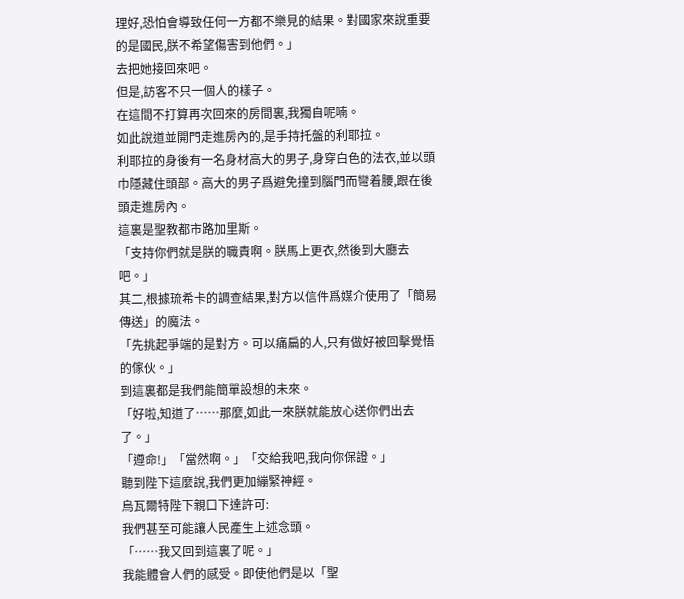理好,恐怕會導致任何一方都不樂見的結果。對國家來說重要的是國民,朕不希望傷害到他們。」
去把她接回來吧。
但是,訪客不只一個人的樣子。
在這間不打算再次回來的房間裏,我獨自呢喃。
如此說道並開門走進房內的,是手持托盤的利耶拉。
利耶拉的身後有一名身材高大的男子,身穿白色的法衣,並以頭巾隱藏住頭部。高大的男子爲避免撞到腦門而彎着腰,跟在後頭走進房內。
這裏是聖教都市路加里斯。
「支持你們就是朕的職責啊。朕馬上更衣,然後到大廳去吧。」
其二,根據琉希卡的調查結果,對方以信件爲媒介使用了「簡易傳送」的魔法。
「先挑起爭端的是對方。可以痛扁的人,只有做好被回擊覺悟的傢伙。」
到這裏都是我們能簡單設想的未來。
「好啦,知道了……那麼,如此一來朕就能放心送你們出去了。」
「遵命!」「當然啊。」「交給我吧,我向你保證。」
聽到陛下這麼說,我們更加繃緊神經。
烏瓦爾特陛下親口下達許可:
我們甚至可能讓人民產生上述念頭。
「……我又回到這裏了呢。」
我能體會人們的感受。即使他們是以「聖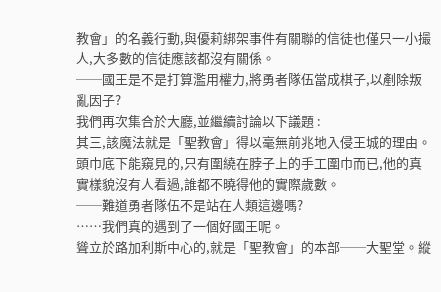教會」的名義行動,與優莉綁架事件有關聯的信徒也僅只一小撮人,大多數的信徒應該都沒有關係。
──國王是不是打算濫用權力,將勇者隊伍當成棋子,以剷除叛亂因子?
我們再次集合於大廳,並繼續討論以下議題 :
其三,該魔法就是「聖教會」得以毫無前兆地入侵王城的理由。
頭巾底下能窺見的,只有圍繞在脖子上的手工圍巾而已,他的真實樣貌沒有人看過,誰都不曉得他的實際歲數。
──難道勇者隊伍不是站在人類這邊嗎?
……我們真的遇到了一個好國王呢。
聳立於路加利斯中心的,就是「聖教會」的本部──大聖堂。縱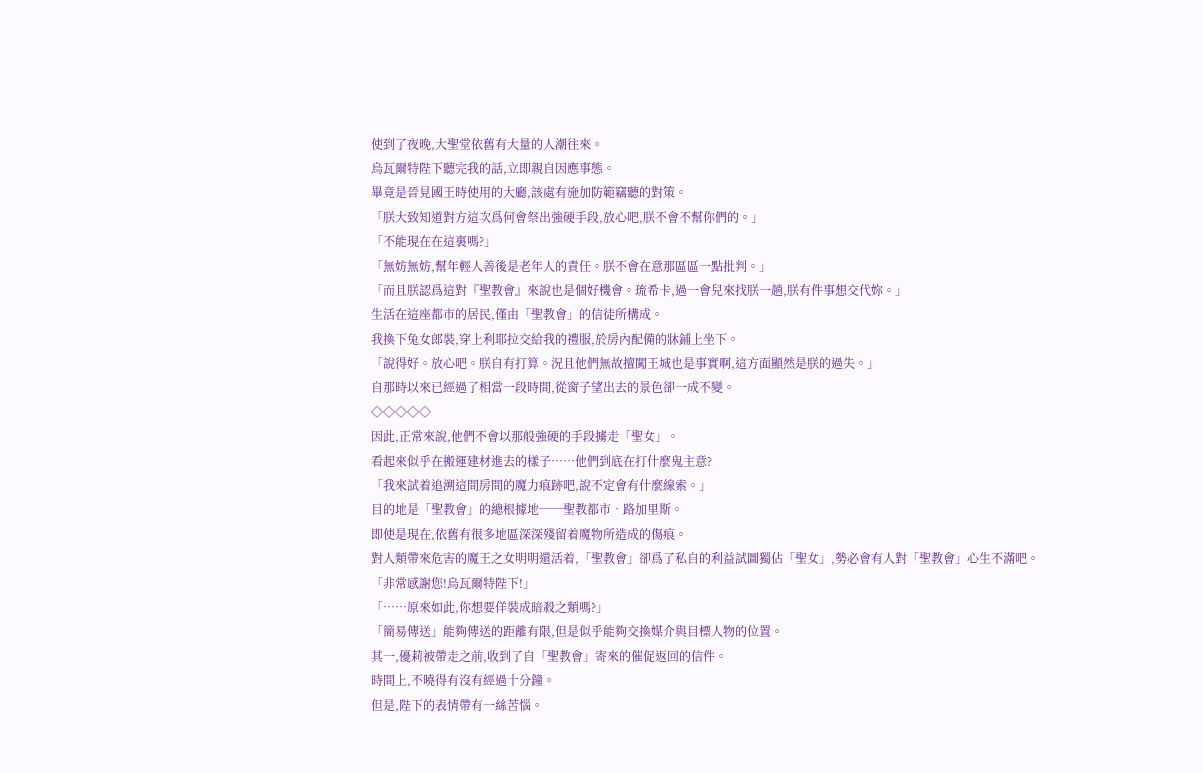使到了夜晚,大聖堂依舊有大量的人潮往來。
烏瓦爾特陛下聽完我的話,立即親自因應事態。
畢竟是晉見國王時使用的大廳,該處有施加防範竊聽的對策。
「朕大致知道對方這次爲何會祭出強硬手段,放心吧,朕不會不幫你們的。」
「不能現在在這裏嗎?」
「無妨無妨,幫年輕人善後是老年人的責任。朕不會在意那區區一點批判。」
「而且朕認爲這對『聖教會』來說也是個好機會。琉希卡,過一會兒來找朕一趟,朕有件事想交代妳。」
生活在這座都市的居民,僅由「聖教會」的信徒所構成。
我換下兔女郎裝,穿上利耶拉交給我的禮服,於房內配備的牀鋪上坐下。
「說得好。放心吧。朕自有打算。況且他們無故擅闖王城也是事實啊,這方面顯然是朕的過失。」
自那時以來已經過了相當一段時間,從窗子望出去的景色卻一成不變。
◇◇◇◇◇
因此,正常來說,他們不會以那般強硬的手段擄走「聖女」。
看起來似乎在搬運建材進去的樣子……他們到底在打什麼鬼主意?
「我來試着追溯這間房間的魔力痕跡吧,說不定會有什麼線索。」
目的地是「聖教會」的總根據地──聖教都市•路加里斯。
即使是現在,依舊有很多地區深深殘留着魔物所造成的傷痕。
對人類帶來危害的魔王之女明明還活着,「聖教會」卻爲了私自的利益試圖獨佔「聖女」,勢必會有人對「聖教會」心生不滿吧。
「非常感謝您!烏瓦爾特陛下!」
「……原來如此,你想要佯裝成暗殺之類嗎?」
「簡易傳送」能夠傳送的距離有限,但是似乎能夠交換媒介與目標人物的位置。
其一,優莉被帶走之前,收到了自「聖教會」寄來的催促返回的信件。
時間上,不曉得有沒有經過十分鐘。
但是,陛下的表情帶有一絲苦惱。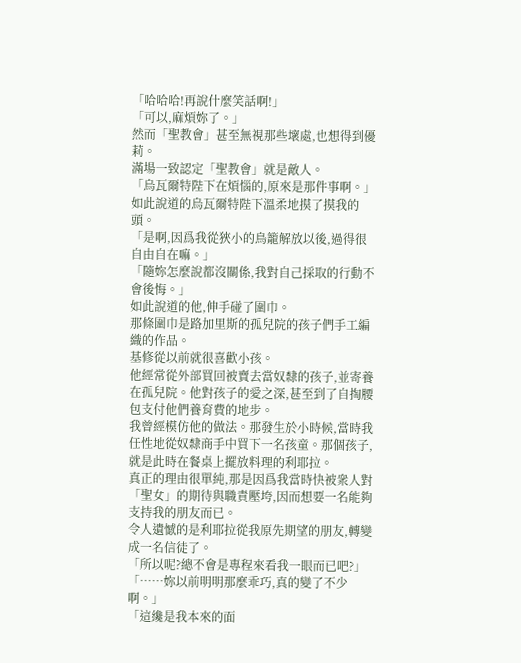「哈哈哈!再說什麼笑話啊!」
「可以,麻煩妳了。」
然而「聖教會」甚至無視那些壞處,也想得到優莉。
滿場一致認定「聖教會」就是敵人。
「烏瓦爾特陛下在煩惱的,原來是那件事啊。」
如此說道的烏瓦爾特陛下溫柔地摸了摸我的頭。
「是啊,因爲我從狹小的鳥籠解放以後,過得很自由自在嘛。」
「隨妳怎麼說都沒關係,我對自己採取的行動不會後悔。」
如此說道的他,伸手碰了圍巾。
那條圍巾是路加里斯的孤兒院的孩子們手工編織的作品。
基修從以前就很喜歡小孩。
他經常從外部買回被賣去當奴隸的孩子,並寄養在孤兒院。他對孩子的愛之深,甚至到了自掏腰包支付他們養育費的地步。
我曾經模仿他的做法。那發生於小時候,當時我任性地從奴隸商手中買下一名孩童。那個孩子,就是此時在餐桌上擺放料理的利耶拉。
真正的理由很單純,那是因爲我當時快被衆人對「聖女」的期待與職責壓垮,因而想要一名能夠支持我的朋友而已。
令人遺憾的是利耶拉從我原先期望的朋友,轉變成一名信徒了。
「所以呢?總不會是專程來看我一眼而已吧?」
「……妳以前明明那麼乖巧,真的變了不少啊。」
「這纔是我本來的面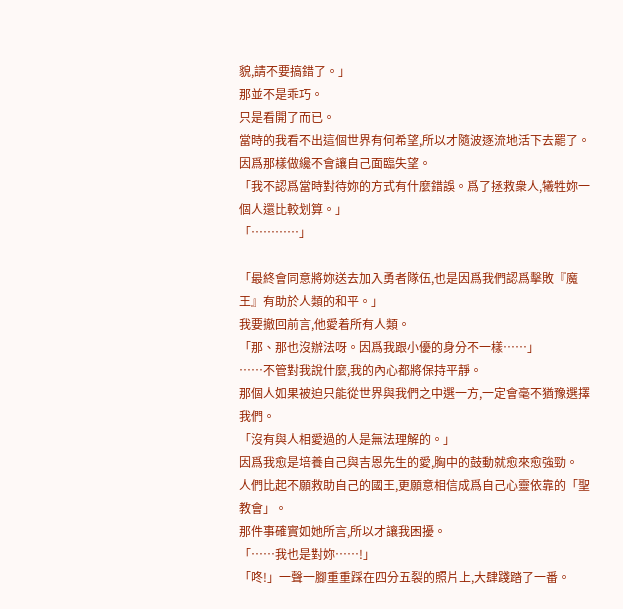貌,請不要搞錯了。」
那並不是乖巧。
只是看開了而已。
當時的我看不出這個世界有何希望,所以才隨波逐流地活下去罷了。
因爲那樣做纔不會讓自己面臨失望。
「我不認爲當時對待妳的方式有什麼錯誤。爲了拯救衆人,犧牲妳一個人還比較划算。」
「…………」

「最終會同意將妳送去加入勇者隊伍,也是因爲我們認爲擊敗『魔王』有助於人類的和平。」
我要撤回前言,他愛着所有人類。
「那、那也沒辦法呀。因爲我跟小優的身分不一樣……」
……不管對我說什麼,我的內心都將保持平靜。
那個人如果被迫只能從世界與我們之中選一方,一定會毫不猶豫選擇我們。
「沒有與人相愛過的人是無法理解的。」
因爲我愈是培養自己與吉恩先生的愛,胸中的鼓動就愈來愈強勁。
人們比起不願救助自己的國王,更願意相信成爲自己心靈依靠的「聖教會」。
那件事確實如她所言,所以才讓我困擾。
「……我也是對妳……!」
「咚!」一聲一腳重重踩在四分五裂的照片上,大肆踐踏了一番。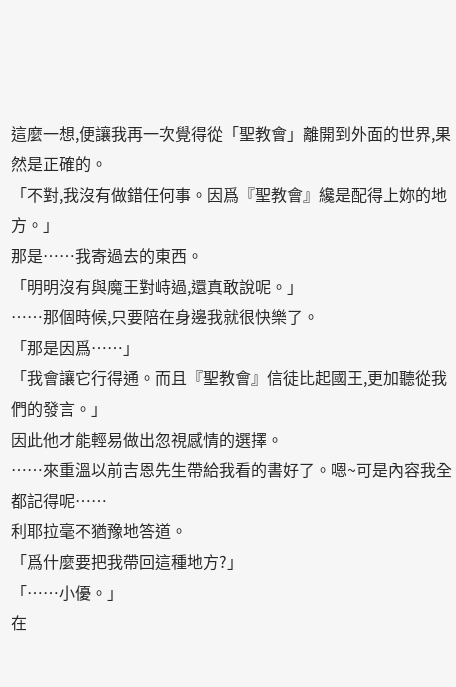這麼一想,便讓我再一次覺得從「聖教會」離開到外面的世界,果然是正確的。
「不對,我沒有做錯任何事。因爲『聖教會』纔是配得上妳的地方。」
那是……我寄過去的東西。
「明明沒有與魔王對峙過,還真敢說呢。」
……那個時候,只要陪在身邊我就很快樂了。
「那是因爲……」
「我會讓它行得通。而且『聖教會』信徒比起國王,更加聽從我們的發言。」
因此他才能輕易做出忽視感情的選擇。
……來重溫以前吉恩先生帶給我看的書好了。嗯~可是內容我全都記得呢……
利耶拉毫不猶豫地答道。
「爲什麼要把我帶回這種地方?」
「……小優。」
在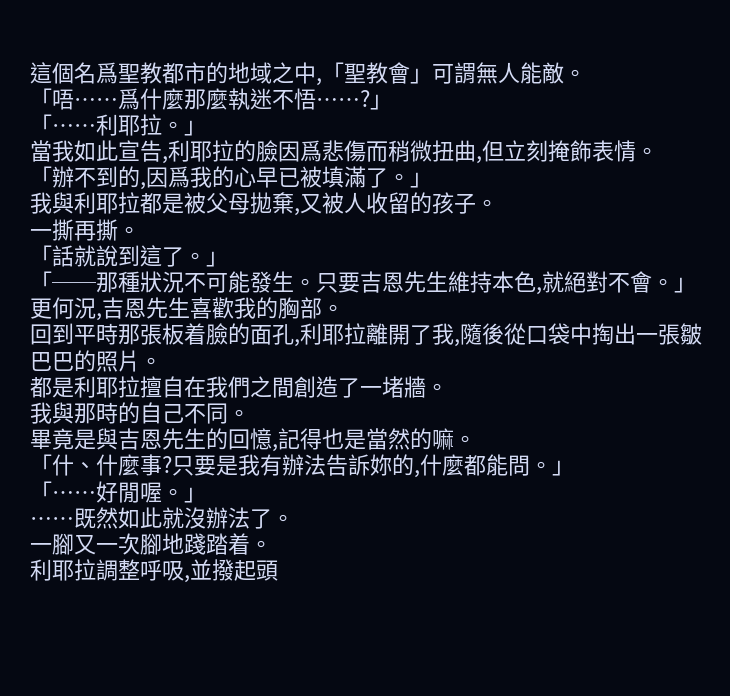這個名爲聖教都市的地域之中,「聖教會」可謂無人能敵。
「唔……爲什麼那麼執迷不悟……?」
「……利耶拉。」
當我如此宣告,利耶拉的臉因爲悲傷而稍微扭曲,但立刻掩飾表情。
「辦不到的,因爲我的心早已被填滿了。」
我與利耶拉都是被父母拋棄,又被人收留的孩子。
一撕再撕。
「話就說到這了。」
「──那種狀況不可能發生。只要吉恩先生維持本色,就絕對不會。」
更何況,吉恩先生喜歡我的胸部。
回到平時那張板着臉的面孔,利耶拉離開了我,隨後從口袋中掏出一張皺巴巴的照片。
都是利耶拉擅自在我們之間創造了一堵牆。
我與那時的自己不同。
畢竟是與吉恩先生的回憶,記得也是當然的嘛。
「什、什麼事?只要是我有辦法告訴妳的,什麼都能問。」
「……好閒喔。」
……既然如此就沒辦法了。
一腳又一次腳地踐踏着。
利耶拉調整呼吸,並撥起頭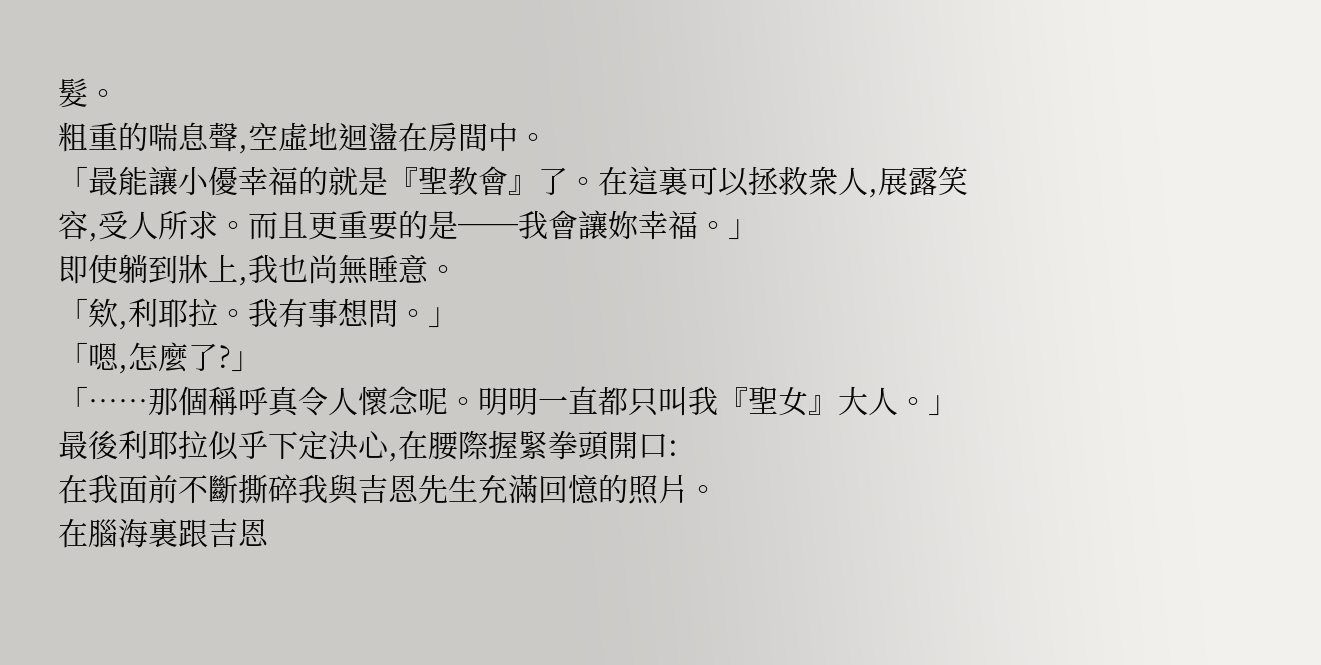髮。
粗重的喘息聲,空虛地迴盪在房間中。
「最能讓小優幸福的就是『聖教會』了。在這裏可以拯救衆人,展露笑容,受人所求。而且更重要的是──我會讓妳幸福。」
即使躺到牀上,我也尚無睡意。
「欸,利耶拉。我有事想問。」
「嗯,怎麼了?」
「……那個稱呼真令人懷念呢。明明一直都只叫我『聖女』大人。」
最後利耶拉似乎下定決心,在腰際握緊拳頭開口:
在我面前不斷撕碎我與吉恩先生充滿回憶的照片。
在腦海裏跟吉恩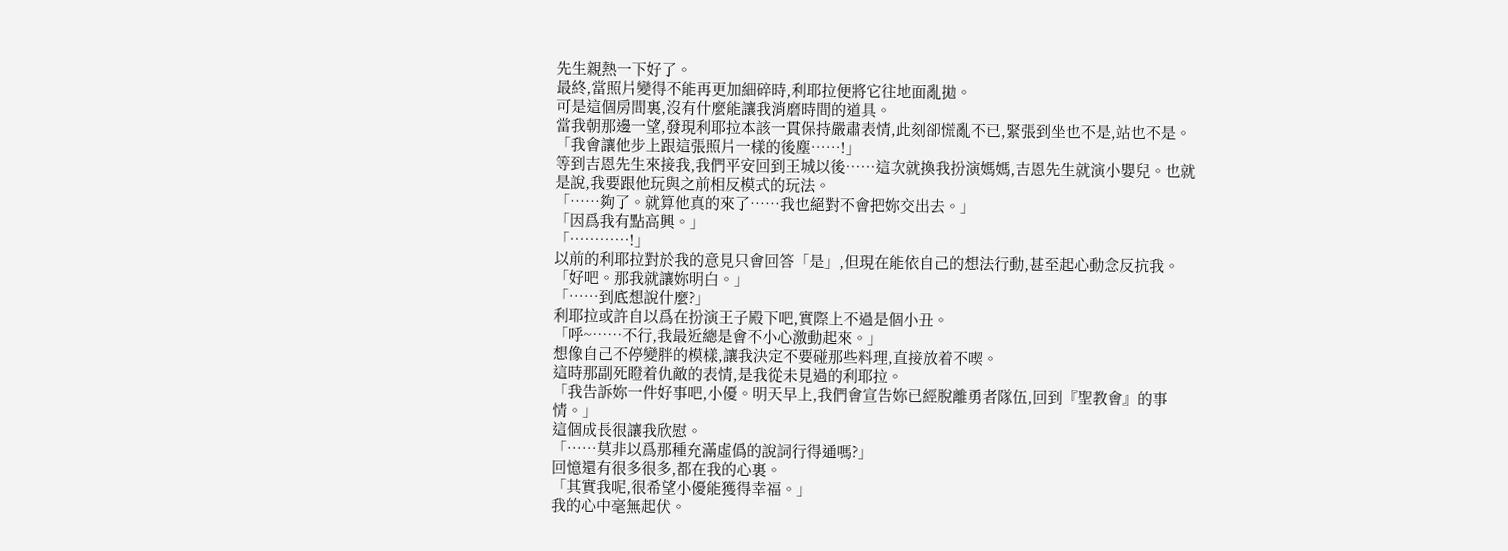先生親熱一下好了。
最終,當照片變得不能再更加細碎時,利耶拉便將它往地面亂拋。
可是這個房間裏,沒有什麼能讓我消磨時間的道具。
當我朝那邊一望,發現利耶拉本該一貫保持嚴肅表情,此刻卻慌亂不已,緊張到坐也不是,站也不是。
「我會讓他步上跟這張照片一樣的後塵……!」
等到吉恩先生來接我,我們平安回到王城以後……這次就換我扮演媽媽,吉恩先生就演小嬰兒。也就是說,我要跟他玩與之前相反模式的玩法。
「……夠了。就算他真的來了……我也絕對不會把妳交出去。」
「因爲我有點高興。」
「…………!」
以前的利耶拉對於我的意見只會回答「是」,但現在能依自己的想法行動,甚至起心動念反抗我。
「好吧。那我就讓妳明白。」
「……到底想說什麼?」
利耶拉或許自以爲在扮演王子殿下吧,實際上不過是個小丑。
「呼~……不行,我最近總是會不小心激動起來。」
想像自己不停變胖的模樣,讓我決定不要碰那些料理,直接放着不喫。
這時那副死瞪着仇敵的表情,是我從未見過的利耶拉。
「我告訴妳一件好事吧,小優。明天早上,我們會宣告妳已經脫離勇者隊伍,回到『聖教會』的事情。」
這個成長很讓我欣慰。
「……莫非以爲那種充滿虛僞的說詞行得通嗎?」
回憶還有很多很多,都在我的心裏。
「其實我呢,很希望小優能獲得幸福。」
我的心中毫無起伏。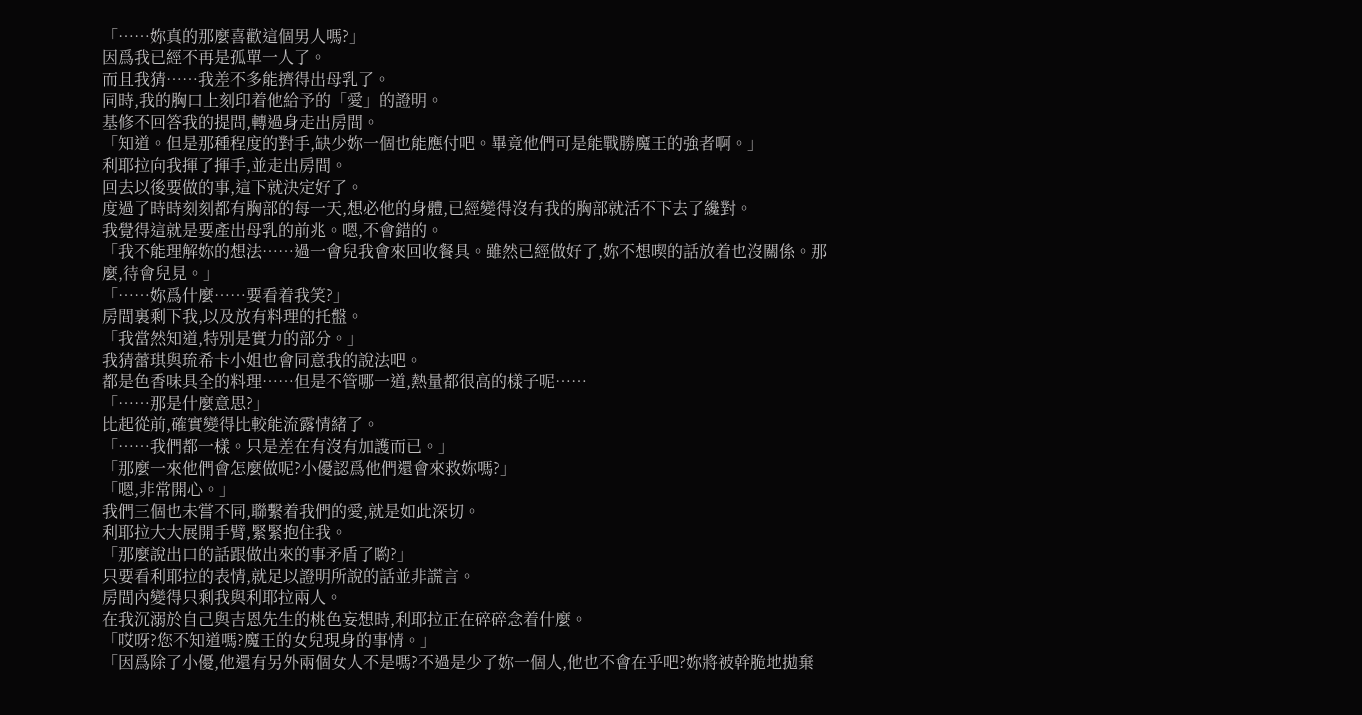「……妳真的那麼喜歡這個男人嗎?」
因爲我已經不再是孤單一人了。
而且我猜……我差不多能擠得出母乳了。
同時,我的胸口上刻印着他給予的「愛」的證明。
基修不回答我的提問,轉過身走出房間。
「知道。但是那種程度的對手,缺少妳一個也能應付吧。畢竟他們可是能戰勝魔王的強者啊。」
利耶拉向我揮了揮手,並走出房間。
回去以後要做的事,這下就決定好了。
度過了時時刻刻都有胸部的每一天,想必他的身體,已經變得沒有我的胸部就活不下去了纔對。
我覺得這就是要產出母乳的前兆。嗯,不會錯的。
「我不能理解妳的想法……過一會兒我會來回收餐具。雖然已經做好了,妳不想喫的話放着也沒關係。那麼,待會兒見。」
「……妳爲什麼……要看着我笑?」
房間裏剩下我,以及放有料理的托盤。
「我當然知道,特別是實力的部分。」
我猜蕾琪與琉希卡小姐也會同意我的說法吧。
都是色香味具全的料理……但是不管哪一道,熱量都很高的樣子呢……
「……那是什麼意思?」
比起從前,確實變得比較能流露情緒了。
「……我們都一樣。只是差在有沒有加護而已。」
「那麼一來他們會怎麼做呢?小優認爲他們還會來救妳嗎?」
「嗯,非常開心。」
我們三個也未嘗不同,聯繫着我們的愛,就是如此深切。
利耶拉大大展開手臂,緊緊抱住我。
「那麼說出口的話跟做出來的事矛盾了喲?」
只要看利耶拉的表情,就足以證明所說的話並非謊言。
房間內變得只剩我與利耶拉兩人。
在我沉溺於自己與吉恩先生的桃色妄想時,利耶拉正在碎碎念着什麼。
「哎呀?您不知道嗎?魔王的女兒現身的事情。」
「因爲除了小優,他還有另外兩個女人不是嗎?不過是少了妳一個人,他也不會在乎吧?妳將被幹脆地拋棄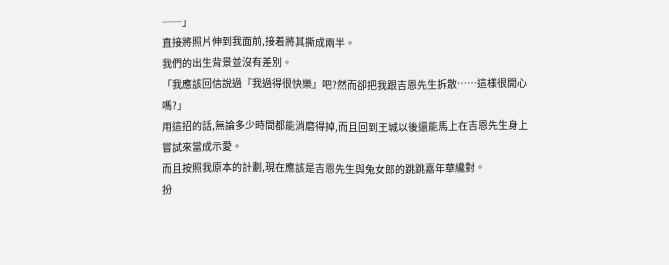──」
直接將照片伸到我面前,接着將其撕成兩半。
我們的出生背景並沒有差別。
「我應該回信說過『我過得很快樂』吧?然而卻把我跟吉恩先生拆散……這樣很開心嗎?」
用這招的話,無論多少時間都能消磨得掉,而且回到王城以後還能馬上在吉恩先生身上嘗試來當成示愛。
而且按照我原本的計劃,現在應該是吉恩先生與兔女郎的跳跳嘉年華纔對。
扮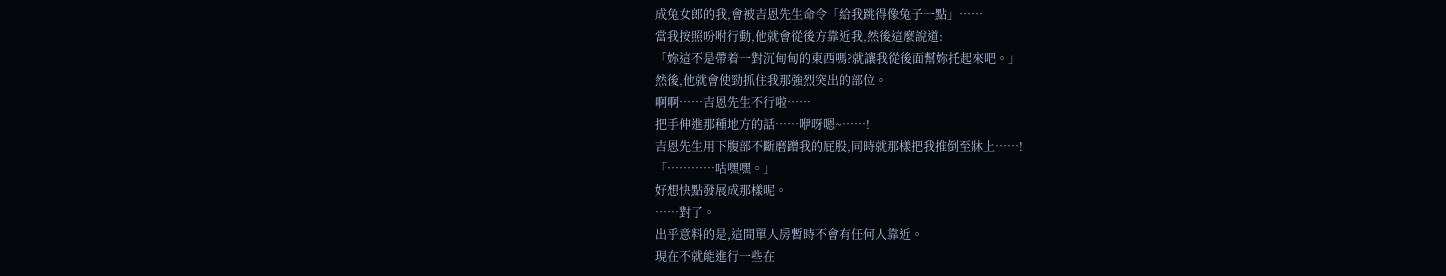成兔女郎的我,會被吉恩先生命令「給我跳得像兔子一點」……
當我按照吩咐行動,他就會從後方靠近我,然後這麼說道:
「妳這不是帶着一對沉甸甸的東西嗎?就讓我從後面幫妳托起來吧。」
然後,他就會使勁抓住我那強烈突出的部位。
啊啊……吉恩先生不行啦……
把手伸進那種地方的話……咿呀嗯~……!
吉恩先生用下腹部不斷磨蹭我的屁股,同時就那樣把我推倒至牀上……!
「…………咕嘿嘿。」
好想快點發展成那樣呢。
……對了。
出乎意料的是,這間單人房暫時不會有任何人靠近。
現在不就能進行一些在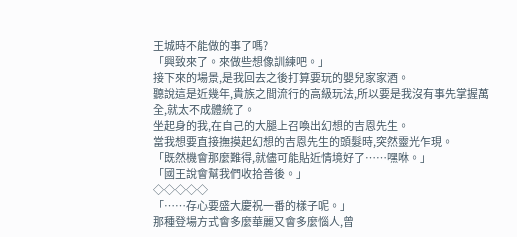王城時不能做的事了嗎?
「興致來了。來做些想像訓練吧。」
接下來的場景,是我回去之後打算要玩的嬰兒家家酒。
聽說這是近幾年,貴族之間流行的高級玩法,所以要是我沒有事先掌握萬全,就太不成體統了。
坐起身的我,在自己的大腿上召喚出幻想的吉恩先生。
當我想要直接撫摸起幻想的吉恩先生的頭髮時,突然靈光乍現。
「既然機會那麼難得,就儘可能貼近情境好了……嘿咻。」
「國王說會幫我們收拾善後。」
◇◇◇◇◇
「……存心要盛大慶祝一番的樣子呢。」
那種登場方式會多麼華麗又會多麼惱人,曾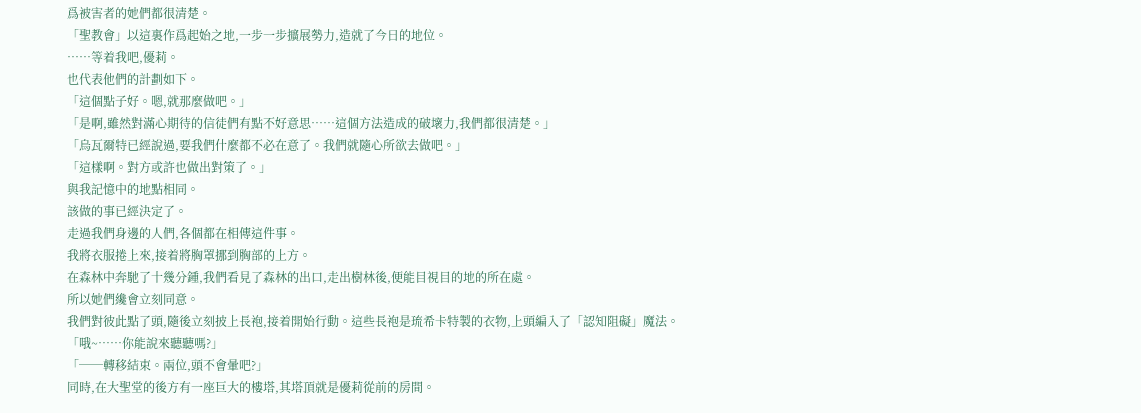爲被害者的她們都很清楚。
「聖教會」以這裏作爲起始之地,一步一步擴展勢力,造就了今日的地位。
……等着我吧,優莉。
也代表他們的計劃如下。
「這個點子好。嗯,就那麼做吧。」
「是啊,雖然對滿心期待的信徒們有點不好意思……這個方法造成的破壞力,我們都很清楚。」
「烏瓦爾特已經說過,要我們什麼都不必在意了。我們就隨心所欲去做吧。」
「這樣啊。對方或許也做出對策了。」
與我記憶中的地點相同。
該做的事已經決定了。
走過我們身邊的人們,各個都在相傳這件事。
我將衣服捲上來,接着將胸罩挪到胸部的上方。
在森林中奔馳了十幾分鍾,我們看見了森林的出口,走出樹林後,便能目視目的地的所在處。
所以她們纔會立刻同意。
我們對彼此點了頭,隨後立刻披上長袍,接着開始行動。這些長袍是琉希卡特製的衣物,上頭編入了「認知阻礙」魔法。
「哦~……你能說來聽聽嗎?」
「──轉移結束。兩位,頭不會暈吧?」
同時,在大聖堂的後方有一座巨大的樓塔,其塔頂就是優莉從前的房間。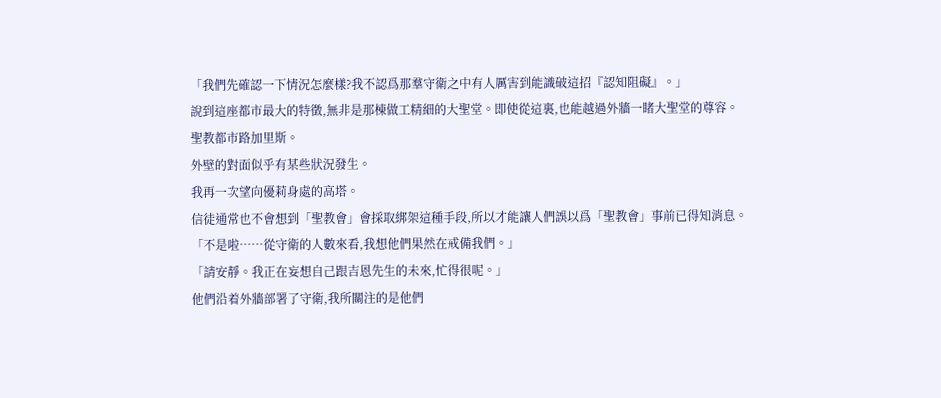「我們先確認一下情況怎麼樣?我不認爲那羣守衛之中有人厲害到能識破這招『認知阻礙』。」
說到這座都市最大的特徵,無非是那棟做工精細的大聖堂。即使從這裏,也能越過外牆一睹大聖堂的尊容。
聖教都市路加里斯。
外壁的對面似乎有某些狀況發生。
我再一次望向優莉身處的高塔。
信徒通常也不會想到「聖教會」會採取綁架這種手段,所以才能讓人們誤以爲「聖教會」事前已得知消息。
「不是啦……從守衛的人數來看,我想他們果然在戒備我們。」
「請安靜。我正在妄想自己跟吉恩先生的未來,忙得很呢。」
他們沿着外牆部署了守衛,我所關注的是他們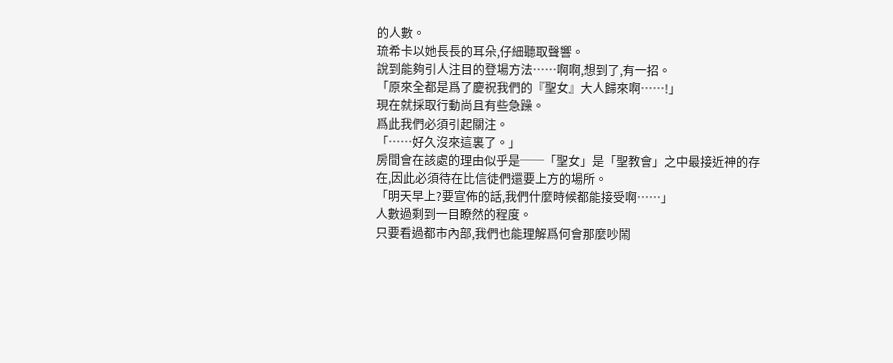的人數。
琉希卡以她長長的耳朵,仔細聽取聲響。
說到能夠引人注目的登場方法……啊啊,想到了,有一招。
「原來全都是爲了慶祝我們的『聖女』大人歸來啊……!」
現在就採取行動尚且有些急躁。
爲此我們必須引起關注。
「……好久沒來這裏了。」
房間會在該處的理由似乎是──「聖女」是「聖教會」之中最接近神的存在,因此必須待在比信徒們還要上方的場所。
「明天早上?要宣佈的話,我們什麼時候都能接受啊……」
人數過剩到一目瞭然的程度。
只要看過都市內部,我們也能理解爲何會那麼吵鬧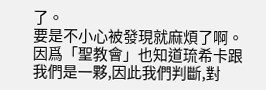了。
要是不小心被發現就麻煩了啊。
因爲「聖教會」也知道琉希卡跟我們是一夥,因此我們判斷,對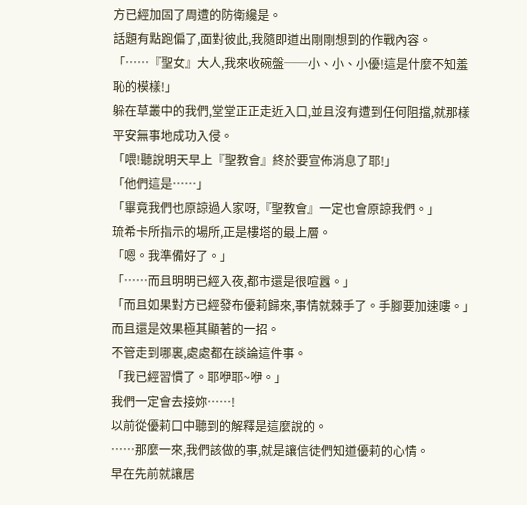方已經加固了周遭的防衛纔是。
話題有點跑偏了,面對彼此,我隨即道出剛剛想到的作戰內容。
「……『聖女』大人,我來收碗盤──小、小、小優!這是什麼不知羞恥的模樣!」
躲在草叢中的我們,堂堂正正走近入口,並且沒有遭到任何阻擋,就那樣平安無事地成功入侵。
「喂!聽說明天早上『聖教會』終於要宣佈消息了耶!」
「他們這是……」
「畢竟我們也原諒過人家呀,『聖教會』一定也會原諒我們。」
琉希卡所指示的場所,正是樓塔的最上層。
「嗯。我準備好了。」
「……而且明明已經入夜,都市還是很喧囂。」
「而且如果對方已經發布優莉歸來,事情就棘手了。手腳要加速嘍。」
而且還是效果極其顯著的一招。
不管走到哪裏,處處都在談論這件事。
「我已經習慣了。耶咿耶~咿。」
我們一定會去接妳……!
以前從優莉口中聽到的解釋是這麼說的。
……那麼一來,我們該做的事,就是讓信徒們知道優莉的心情。
早在先前就讓居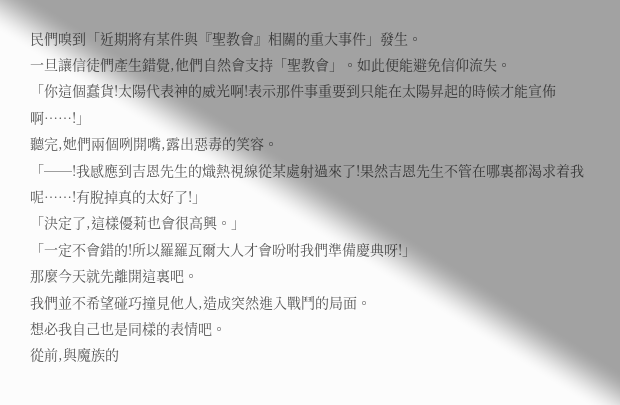民們嗅到「近期將有某件與『聖教會』相關的重大事件」發生。
一旦讓信徒們產生錯覺,他們自然會支持「聖教會」。如此便能避免信仰流失。
「你這個蠢貨!太陽代表神的威光啊!表示那件事重要到只能在太陽昇起的時候才能宣佈啊……!」
聽完,她們兩個咧開嘴,露出惡毒的笑容。
「──!我感應到吉恩先生的熾熱視線從某處射過來了!果然吉恩先生不管在哪裏都渴求着我呢……!有脫掉真的太好了!」
「決定了,這樣優莉也會很高興。」
「一定不會錯的!所以羅羅瓦爾大人才會吩咐我們準備慶典呀!」
那麼今天就先離開這裏吧。
我們並不希望碰巧撞見他人,造成突然進入戰鬥的局面。
想必我自己也是同樣的表情吧。
從前,與魔族的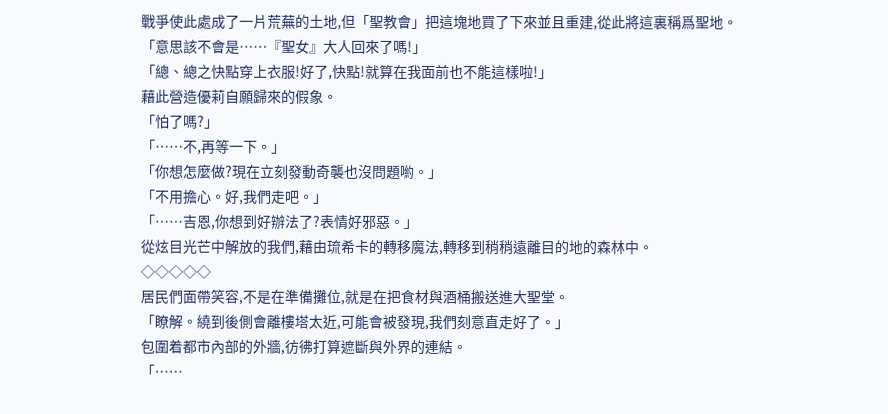戰爭使此處成了一片荒蕪的土地,但「聖教會」把這塊地買了下來並且重建,從此將這裏稱爲聖地。
「意思該不會是……『聖女』大人回來了嗎!」
「總、總之快點穿上衣服!好了,快點!就算在我面前也不能這樣啦!」
藉此營造優莉自願歸來的假象。
「怕了嗎?」
「……不,再等一下。」
「你想怎麼做?現在立刻發動奇襲也沒問題喲。」
「不用擔心。好,我們走吧。」
「……吉恩,你想到好辦法了?表情好邪惡。」
從炫目光芒中解放的我們,藉由琉希卡的轉移魔法,轉移到稍稍遠離目的地的森林中。
◇◇◇◇◇
居民們面帶笑容,不是在準備攤位,就是在把食材與酒桶搬送進大聖堂。
「瞭解。繞到後側會離樓塔太近,可能會被發現,我們刻意直走好了。」
包圍着都市內部的外牆,彷彿打算遮斷與外界的連結。
「……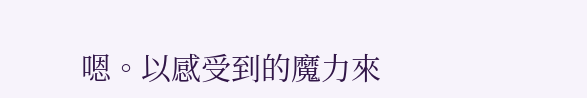嗯。以感受到的魔力來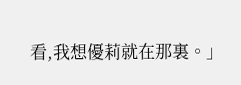看,我想優莉就在那裏。」